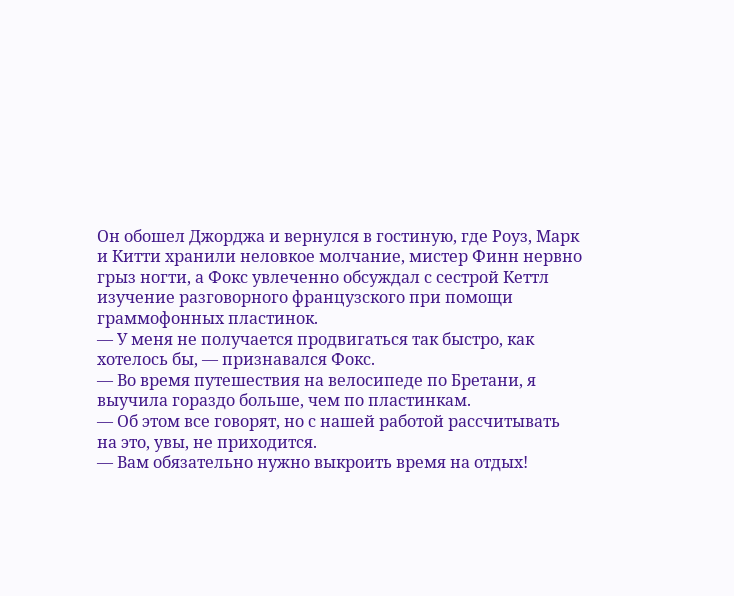Он обошел Джорджа и вернулся в гостиную, где Роуз, Марк и Китти хранили неловкое молчание, мистер Финн нервно грыз ногти, а Фокс увлеченно обсуждал с сестрой Кеттл изучение разговорного французского при помощи граммофонных пластинок.
— У меня не получается продвигаться так быстро, как хотелось бы, — признавался Фокс.
— Во время путешествия на велосипеде по Бретани, я выучила гораздо больше, чем по пластинкам.
— Об этом все говорят, но с нашей работой рассчитывать на это, увы, не приходится.
— Вам обязательно нужно выкроить время на отдых!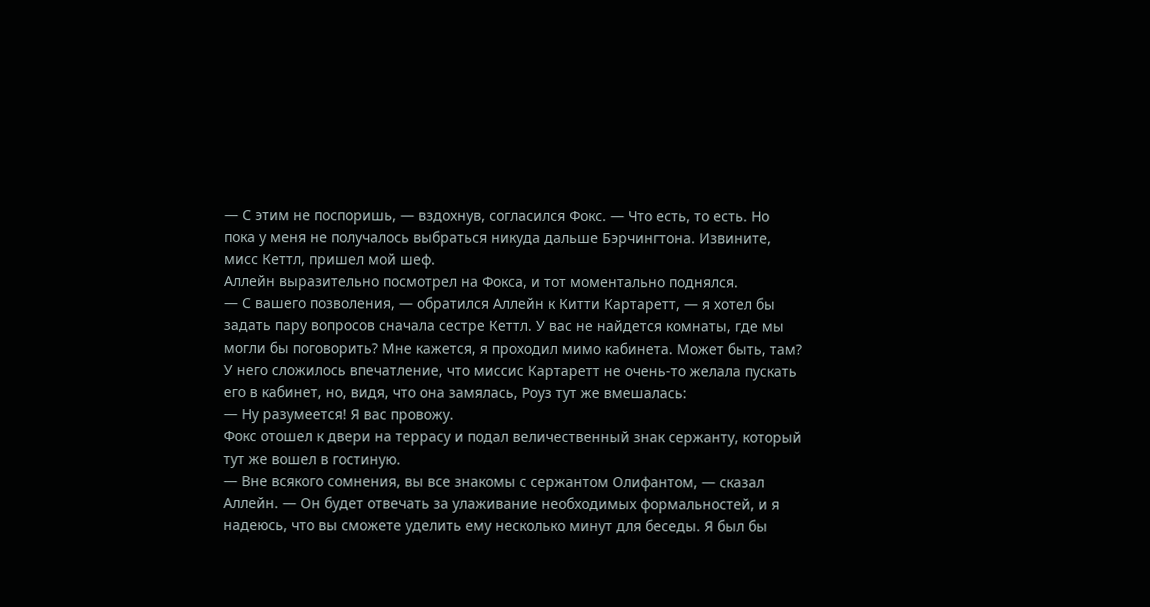— С этим не поспоришь, — вздохнув, согласился Фокс. — Что есть, то есть. Но пока у меня не получалось выбраться никуда дальше Бэрчингтона. Извините, мисс Кеттл, пришел мой шеф.
Аллейн выразительно посмотрел на Фокса, и тот моментально поднялся.
— С вашего позволения, — обратился Аллейн к Китти Картаретт, — я хотел бы задать пару вопросов сначала сестре Кеттл. У вас не найдется комнаты, где мы могли бы поговорить? Мне кажется, я проходил мимо кабинета. Может быть, там?
У него сложилось впечатление, что миссис Картаретт не очень-то желала пускать его в кабинет, но, видя, что она замялась, Роуз тут же вмешалась:
— Ну разумеется! Я вас провожу.
Фокс отошел к двери на террасу и подал величественный знак сержанту, который тут же вошел в гостиную.
— Вне всякого сомнения, вы все знакомы с сержантом Олифантом, — сказал Аллейн. — Он будет отвечать за улаживание необходимых формальностей, и я надеюсь, что вы сможете уделить ему несколько минут для беседы. Я был бы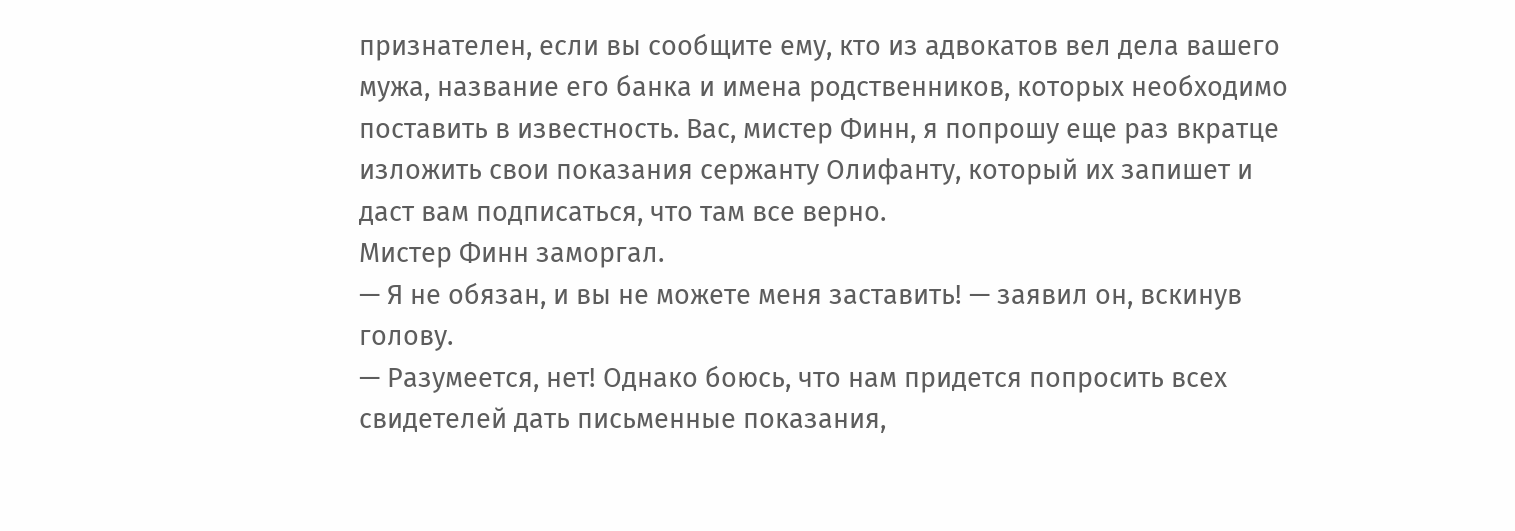признателен, если вы сообщите ему, кто из адвокатов вел дела вашего мужа, название его банка и имена родственников, которых необходимо поставить в известность. Вас, мистер Финн, я попрошу еще раз вкратце изложить свои показания сержанту Олифанту, который их запишет и даст вам подписаться, что там все верно.
Мистер Финн заморгал.
— Я не обязан, и вы не можете меня заставить! — заявил он, вскинув голову.
— Разумеется, нет! Однако боюсь, что нам придется попросить всех свидетелей дать письменные показания,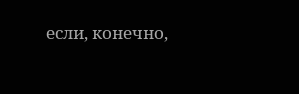если, конечно,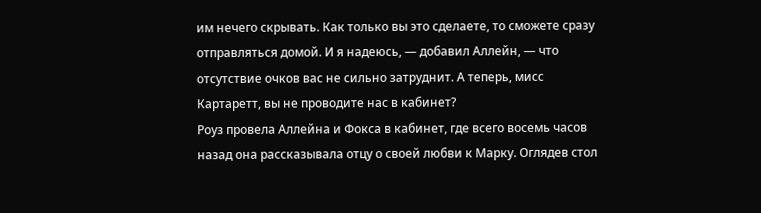им нечего скрывать. Как только вы это сделаете, то сможете сразу отправляться домой. И я надеюсь, — добавил Аллейн, — что отсутствие очков вас не сильно затруднит. А теперь, мисс Картаретт, вы не проводите нас в кабинет?
Роуз провела Аллейна и Фокса в кабинет, где всего восемь часов назад она рассказывала отцу о своей любви к Марку. Оглядев стол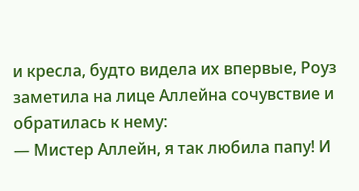и кресла, будто видела их впервые, Роуз заметила на лице Аллейна сочувствие и обратилась к нему:
— Мистер Аллейн, я так любила папу! И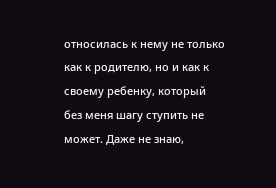относилась к нему не только как к родителю, но и как к своему ребенку, который без меня шагу ступить не может. Даже не знаю,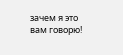зачем я это вам говорю!